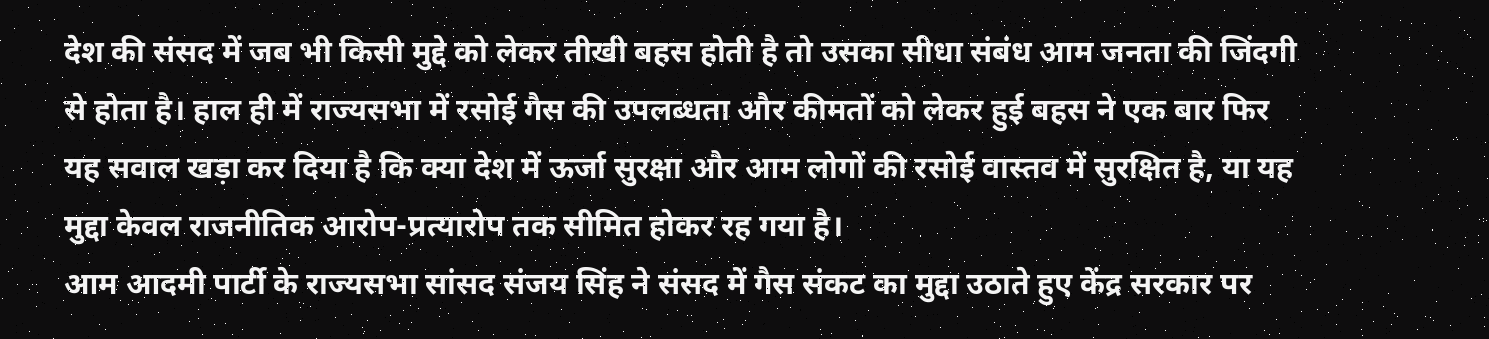देश की संसद में जब भी किसी मुद्दे को लेकर तीखी बहस होती है तो उसका सीधा संबंध आम जनता की जिंदगी से होता है। हाल ही में राज्यसभा में रसोई गैस की उपलब्धता और कीमतों को लेकर हुई बहस ने एक बार फिर यह सवाल खड़ा कर दिया है कि क्या देश में ऊर्जा सुरक्षा और आम लोगों की रसोई वास्तव में सुरक्षित है, या यह मुद्दा केवल राजनीतिक आरोप-प्रत्यारोप तक सीमित होकर रह गया है।
आम आदमी पार्टी के राज्यसभा सांसद संजय सिंह ने संसद में गैस संकट का मुद्दा उठाते हुए केंद्र सरकार पर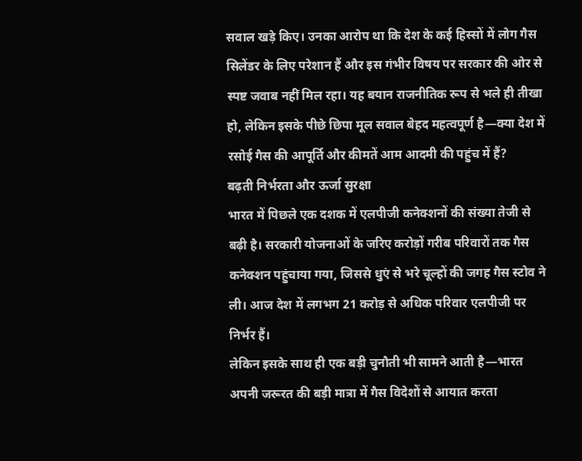सवाल खड़े किए। उनका आरोप था कि देश के कई हिस्सों में लोग गैस सिलेंडर के लिए परेशान हैं और इस गंभीर विषय पर सरकार की ओर से स्पष्ट जवाब नहीं मिल रहा। यह बयान राजनीतिक रूप से भले ही तीखा हो, लेकिन इसके पीछे छिपा मूल सवाल बेहद महत्वपूर्ण है—क्या देश में रसोई गैस की आपूर्ति और कीमतें आम आदमी की पहुंच में हैं?
बढ़ती निर्भरता और ऊर्जा सुरक्षा
भारत में पिछले एक दशक में एलपीजी कनेक्शनों की संख्या तेजी से बढ़ी है। सरकारी योजनाओं के जरिए करोड़ों गरीब परिवारों तक गैस कनेक्शन पहुंचाया गया, जिससे धुएं से भरे चूल्हों की जगह गैस स्टोव ने ली। आज देश में लगभग 21 करोड़ से अधिक परिवार एलपीजी पर निर्भर हैं।
लेकिन इसके साथ ही एक बड़ी चुनौती भी सामने आती है—भारत अपनी जरूरत की बड़ी मात्रा में गैस विदेशों से आयात करता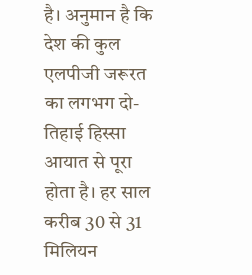है। अनुमान है कि देश की कुल एलपीजी जरूरत का लगभग दो-तिहाई हिस्सा आयात से पूरा होता है। हर साल करीब 30 से 31 मिलियन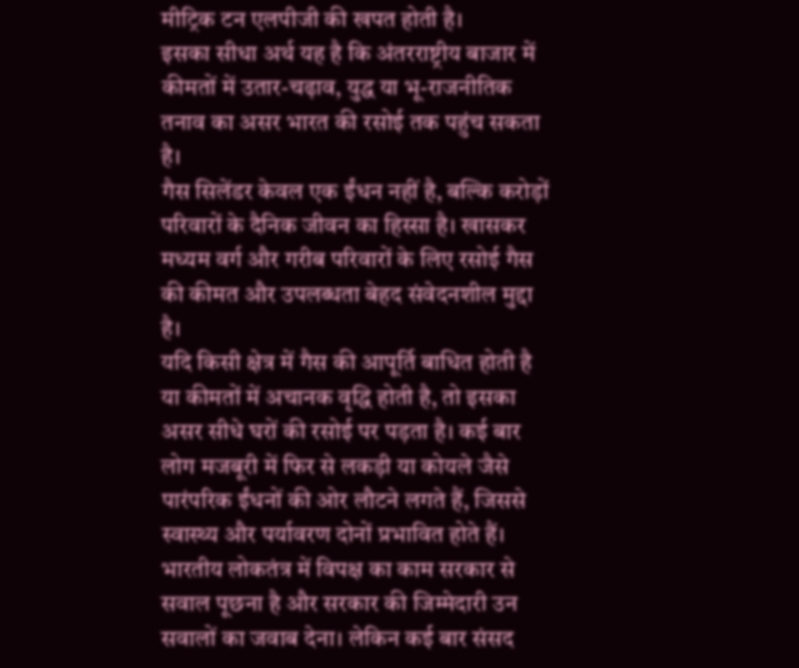मीट्रिक टन एलपीजी की खपत होती है।
इसका सीधा अर्थ यह है कि अंतरराष्ट्रीय बाजार में कीमतों में उतार-चढ़ाव, युद्ध या भू-राजनीतिक तनाव का असर भारत की रसोई तक पहुंच सकता है।
गैस सिलेंडर केवल एक ईंधन नहीं है, बल्कि करोड़ों परिवारों के दैनिक जीवन का हिस्सा है। खासकर मध्यम वर्ग और गरीब परिवारों के लिए रसोई गैस की कीमत और उपलब्धता बेहद संवेदनशील मुद्दा है।
यदि किसी क्षेत्र में गैस की आपूर्ति बाधित होती है या कीमतों में अचानक वृद्धि होती है, तो इसका असर सीधे घरों की रसोई पर पड़ता है। कई बार लोग मजबूरी में फिर से लकड़ी या कोयले जैसे पारंपरिक ईंधनों की ओर लौटने लगते हैं, जिससे स्वास्थ्य और पर्यावरण दोनों प्रभावित होते हैं।
भारतीय लोकतंत्र में विपक्ष का काम सरकार से सवाल पूछना है और सरकार की जिम्मेदारी उन सवालों का जवाब देना। लेकिन कई बार संसद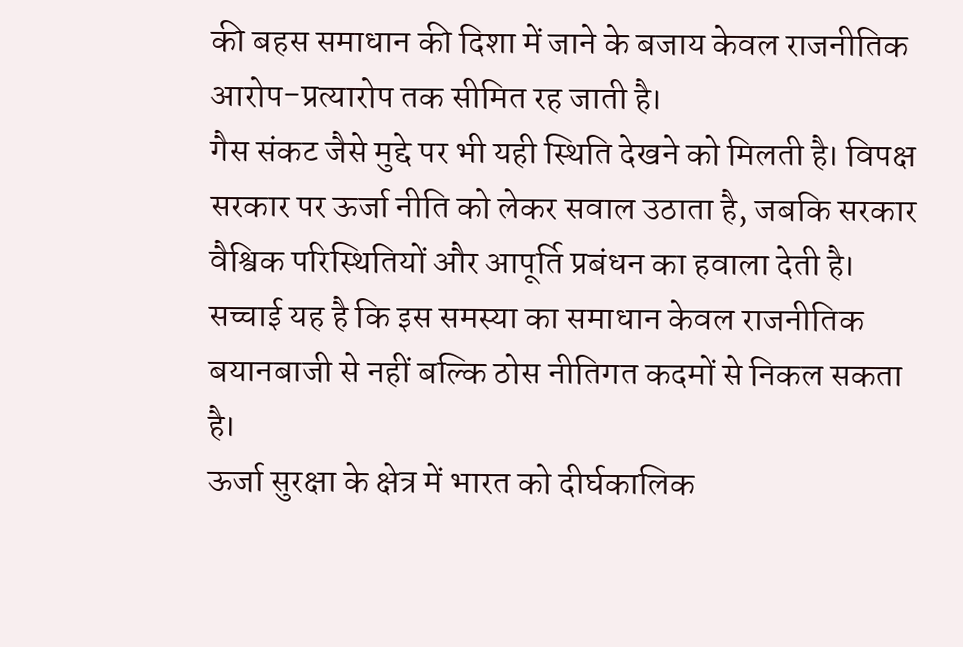की बहस समाधान की दिशा में जाने के बजाय केवल राजनीतिक आरोप-प्रत्यारोप तक सीमित रह जाती है।
गैस संकट जैसे मुद्दे पर भी यही स्थिति देखने को मिलती है। विपक्ष सरकार पर ऊर्जा नीति को लेकर सवाल उठाता है, जबकि सरकार वैश्विक परिस्थितियों और आपूर्ति प्रबंधन का हवाला देती है।
सच्चाई यह है कि इस समस्या का समाधान केवल राजनीतिक बयानबाजी से नहीं बल्कि ठोस नीतिगत कदमों से निकल सकता है।
ऊर्जा सुरक्षा के क्षेत्र में भारत को दीर्घकालिक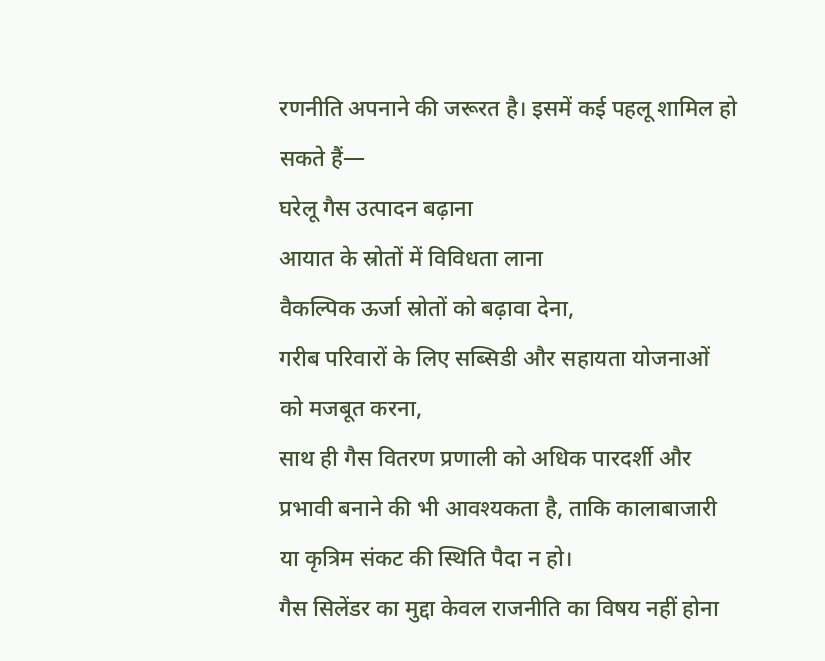रणनीति अपनाने की जरूरत है। इसमें कई पहलू शामिल हो सकते हैं—
घरेलू गैस उत्पादन बढ़ाना
आयात के स्रोतों में विविधता लाना
वैकल्पिक ऊर्जा स्रोतों को बढ़ावा देना,
गरीब परिवारों के लिए सब्सिडी और सहायता योजनाओं को मजबूत करना,
साथ ही गैस वितरण प्रणाली को अधिक पारदर्शी और प्रभावी बनाने की भी आवश्यकता है, ताकि कालाबाजारी या कृत्रिम संकट की स्थिति पैदा न हो।
गैस सिलेंडर का मुद्दा केवल राजनीति का विषय नहीं होना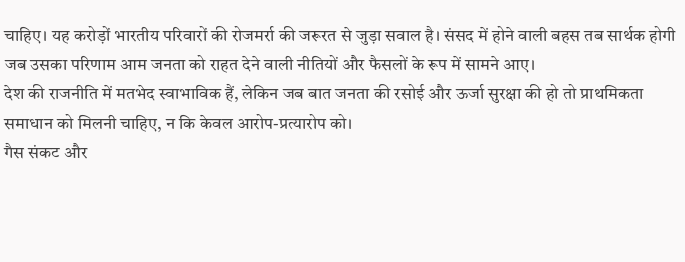चाहिए। यह करोड़ों भारतीय परिवारों की रोजमर्रा की जरूरत से जुड़ा सवाल है। संसद में होने वाली बहस तब सार्थक होगी जब उसका परिणाम आम जनता को राहत देने वाली नीतियों और फैसलों के रूप में सामने आए।
देश की राजनीति में मतभेद स्वाभाविक हैं, लेकिन जब बात जनता की रसोई और ऊर्जा सुरक्षा की हो तो प्राथमिकता समाधान को मिलनी चाहिए, न कि केवल आरोप-प्रत्यारोप को।
गैस संकट और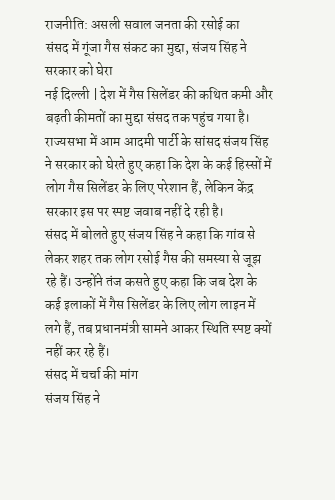राजनीति: असली सवाल जनता की रसोई का
संसद में गूंजा गैस संकट का मुद्दा, संजय सिंह ने सरकार को घेरा
नई दिल्ली | देश में गैस सिलेंडर की कथित कमी और बढ़ती कीमतों का मुद्दा संसद तक पहुंच गया है। राज्यसभा में आम आदमी पार्टी के सांसद संजय सिंह ने सरकार को घेरते हुए कहा कि देश के कई हिस्सों में लोग गैस सिलेंडर के लिए परेशान हैं, लेकिन केंद्र सरकार इस पर स्पष्ट जवाब नहीं दे रही है।
संसद में बोलते हुए संजय सिंह ने कहा कि गांव से लेकर शहर तक लोग रसोई गैस की समस्या से जूझ रहे हैं। उन्होंने तंज कसते हुए कहा कि जब देश के कई इलाकों में गैस सिलेंडर के लिए लोग लाइन में लगे हैं, तब प्रधानमंत्री सामने आकर स्थिति स्पष्ट क्यों नहीं कर रहे हैं।
संसद में चर्चा की मांग
संजय सिंह ने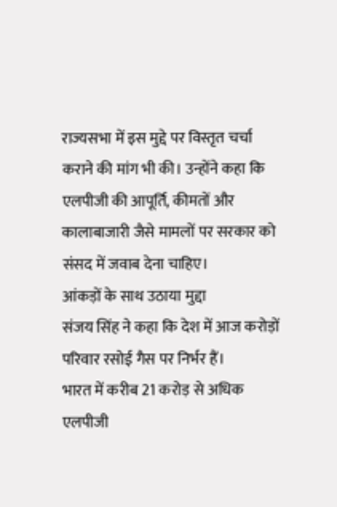राज्यसभा में इस मुद्दे पर विस्तृत चर्चा कराने की मांग भी की। उन्होंने कहा कि एलपीजी की आपूर्ति, कीमतों और कालाबाजारी जैसे मामलों पर सरकार को संसद में जवाब देना चाहिए।
आंकड़ों के साथ उठाया मुद्दा
संजय सिंह ने कहा कि देश में आज करोड़ों परिवार रसोई गैस पर निर्भर हैं।
भारत में करीब 21 करोड़ से अधिक एलपीजी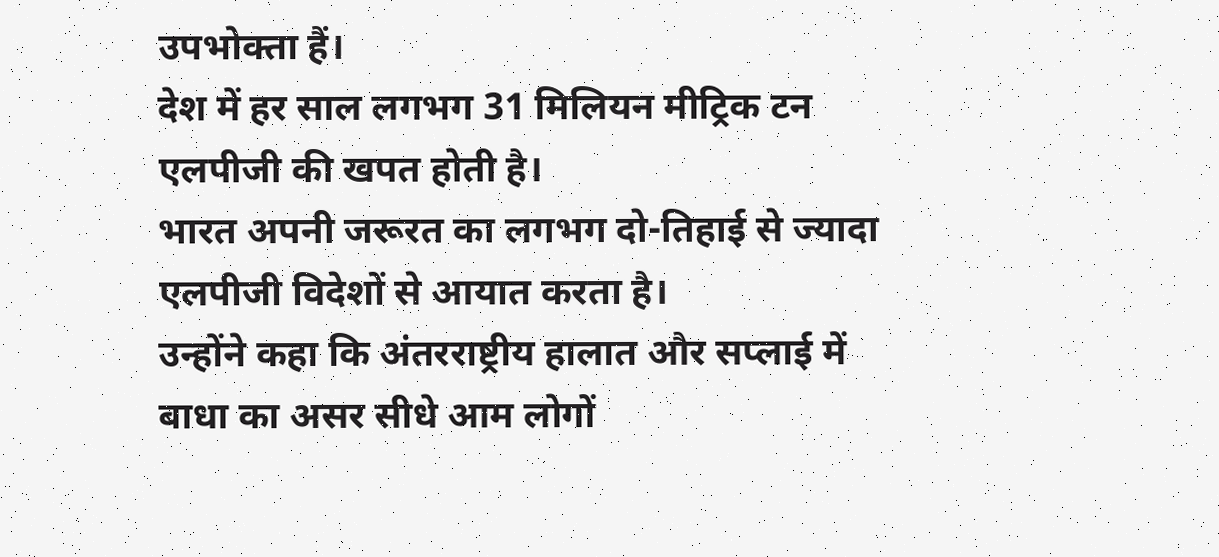उपभोक्ता हैं।
देश में हर साल लगभग 31 मिलियन मीट्रिक टन एलपीजी की खपत होती है।
भारत अपनी जरूरत का लगभग दो-तिहाई से ज्यादा एलपीजी विदेशों से आयात करता है।
उन्होंने कहा कि अंतरराष्ट्रीय हालात और सप्लाई में बाधा का असर सीधे आम लोगों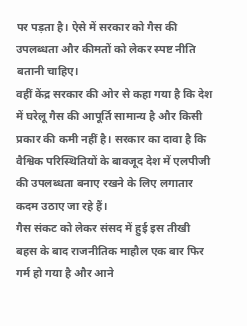पर पड़ता है। ऐसे में सरकार को गैस की उपलब्धता और कीमतों को लेकर स्पष्ट नीति बतानी चाहिए।
वहीं केंद्र सरकार की ओर से कहा गया है कि देश में घरेलू गैस की आपूर्ति सामान्य है और किसी प्रकार की कमी नहीं है। सरकार का दावा है कि वैश्विक परिस्थितियों के बावजूद देश में एलपीजी की उपलब्धता बनाए रखने के लिए लगातार कदम उठाए जा रहे हैं।
गैस संकट को लेकर संसद में हुई इस तीखी बहस के बाद राजनीतिक माहौल एक बार फिर गर्म हो गया है और आने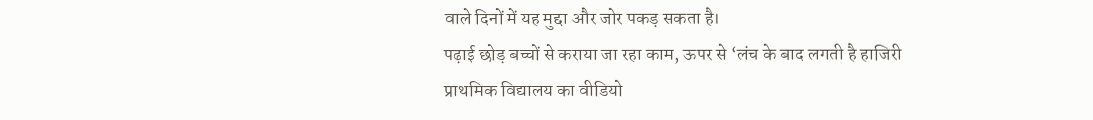वाले दिनों में यह मुद्दा और जोर पकड़ सकता है।
पढ़ाई छोड़ बच्चों से कराया जा रहा काम, ऊपर से ‘लंच के बाद लगती है हाजिरी
प्राथमिक विद्यालय का वीडियो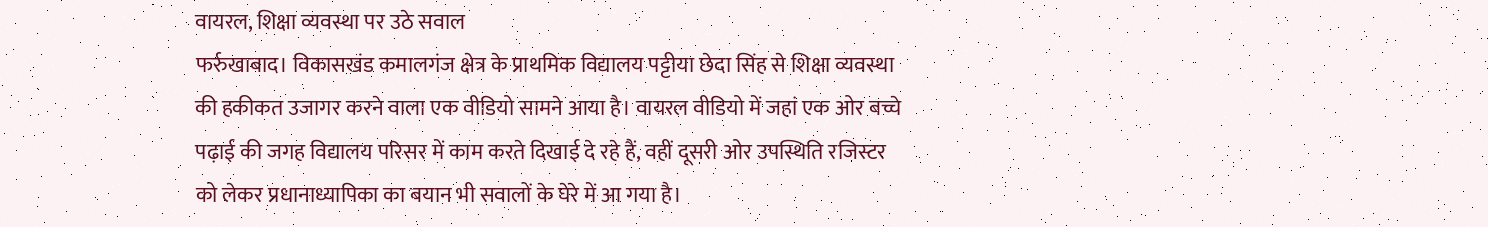वायरल, शिक्षा व्यवस्था पर उठे सवाल
फर्रुखाबाद। विकासखंड कमालगंज क्षेत्र के प्राथमिक विद्यालय पट्टीया छेदा सिंह से शिक्षा व्यवस्था की हकीकत उजागर करने वाला एक वीडियो सामने आया है। वायरल वीडियो में जहां एक ओर बच्चे पढ़ाई की जगह विद्यालय परिसर में काम करते दिखाई दे रहे हैं, वहीं दूसरी ओर उपस्थिति रजिस्टर को लेकर प्रधानाध्यापिका का बयान भी सवालों के घेरे में आ गया है।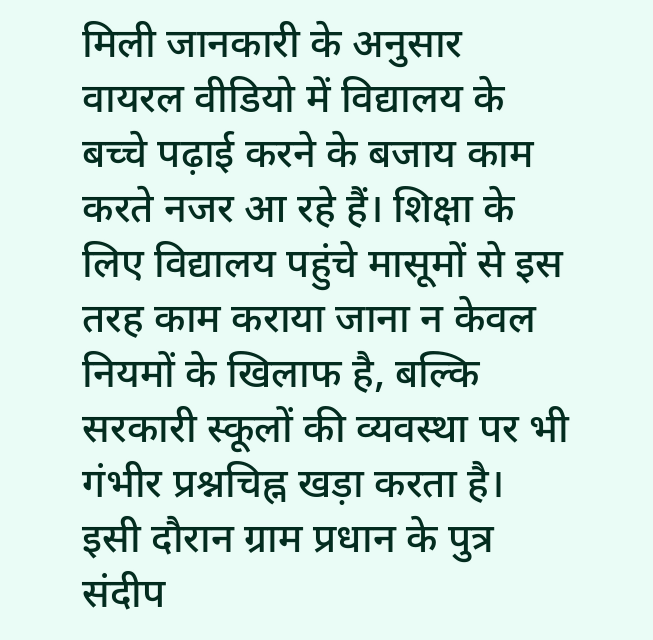मिली जानकारी के अनुसार वायरल वीडियो में विद्यालय के बच्चे पढ़ाई करने के बजाय काम करते नजर आ रहे हैं। शिक्षा के लिए विद्यालय पहुंचे मासूमों से इस तरह काम कराया जाना न केवल नियमों के खिलाफ है, बल्कि सरकारी स्कूलों की व्यवस्था पर भी गंभीर प्रश्नचिह्न खड़ा करता है।
इसी दौरान ग्राम प्रधान के पुत्र संदीप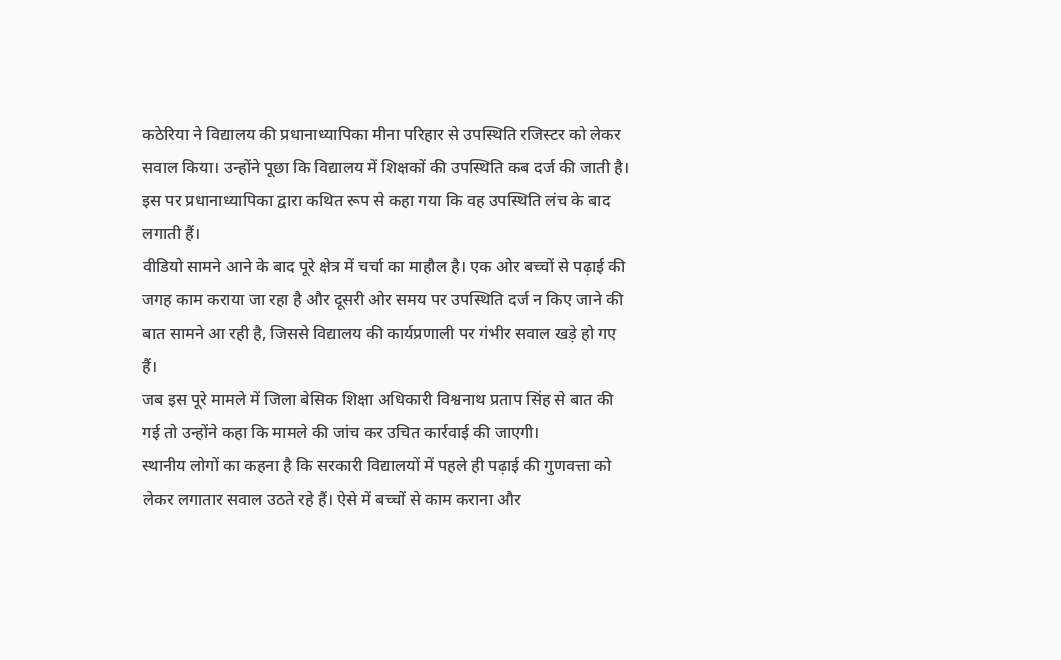कठेरिया ने विद्यालय की प्रधानाध्यापिका मीना परिहार से उपस्थिति रजिस्टर को लेकर सवाल किया। उन्होंने पूछा कि विद्यालय में शिक्षकों की उपस्थिति कब दर्ज की जाती है। इस पर प्रधानाध्यापिका द्वारा कथित रूप से कहा गया कि वह उपस्थिति लंच के बाद लगाती हैं।
वीडियो सामने आने के बाद पूरे क्षेत्र में चर्चा का माहौल है। एक ओर बच्चों से पढ़ाई की जगह काम कराया जा रहा है और दूसरी ओर समय पर उपस्थिति दर्ज न किए जाने की बात सामने आ रही है, जिससे विद्यालय की कार्यप्रणाली पर गंभीर सवाल खड़े हो गए हैं।
जब इस पूरे मामले में जिला बेसिक शिक्षा अधिकारी विश्वनाथ प्रताप सिंह से बात की गई तो उन्होंने कहा कि मामले की जांच कर उचित कार्रवाई की जाएगी।
स्थानीय लोगों का कहना है कि सरकारी विद्यालयों में पहले ही पढ़ाई की गुणवत्ता को लेकर लगातार सवाल उठते रहे हैं। ऐसे में बच्चों से काम कराना और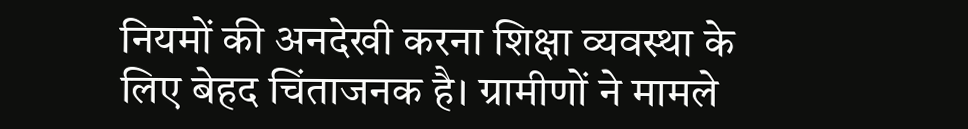नियमों की अनदेखी करना शिक्षा व्यवस्था के लिए बेहद चिंताजनक है। ग्रामीणों ने मामले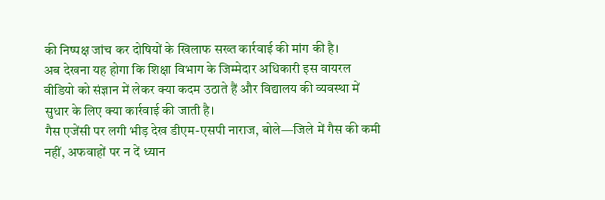की निष्पक्ष जांच कर दोषियों के खिलाफ सख्त कार्रवाई की मांग की है।
अब देखना यह होगा कि शिक्षा विभाग के जिम्मेदार अधिकारी इस वायरल वीडियो को संज्ञान में लेकर क्या कदम उठाते हैं और विद्यालय की व्यवस्था में सुधार के लिए क्या कार्रवाई की जाती है।
गैस एजेंसी पर लगी भीड़ देख डीएम-एसपी नाराज, बोले—जिले में गैस की कमी नहीं, अफवाहों पर न दें ध्यान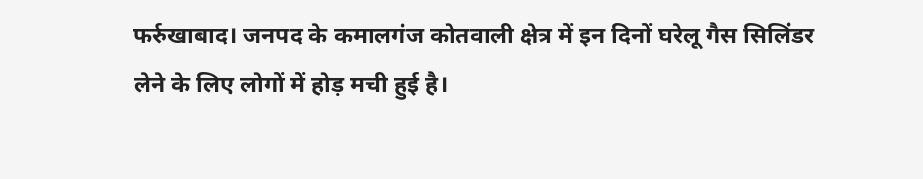फर्रुखाबाद। जनपद के कमालगंज कोतवाली क्षेत्र में इन दिनों घरेलू गैस सिलिंडर लेने के लिए लोगों में होड़ मची हुई है।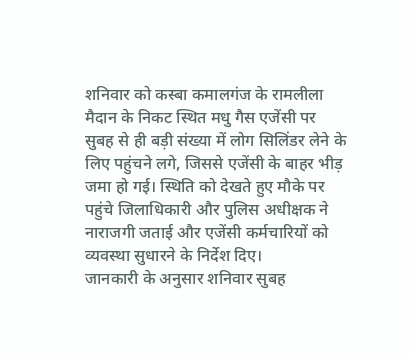शनिवार को कस्बा कमालगंज के रामलीला मैदान के निकट स्थित मधु गैस एजेंसी पर सुबह से ही बड़ी संख्या में लोग सिलिंडर लेने के लिए पहुंचने लगे, जिससे एजेंसी के बाहर भीड़ जमा हो गई। स्थिति को देखते हुए मौके पर पहुंचे जिलाधिकारी और पुलिस अधीक्षक ने नाराजगी जताई और एजेंसी कर्मचारियों को व्यवस्था सुधारने के निर्देश दिए।
जानकारी के अनुसार शनिवार सुबह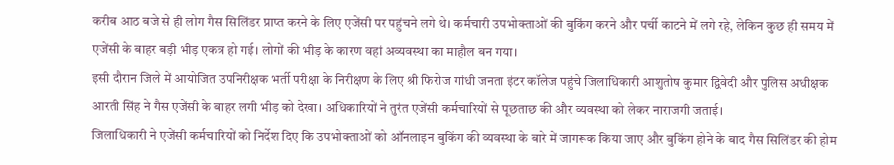करीब आठ बजे से ही लोग गैस सिलिंडर प्राप्त करने के लिए एजेंसी पर पहुंचने लगे थे। कर्मचारी उपभोक्ताओं की बुकिंग करने और पर्ची काटने में लगे रहे, लेकिन कुछ ही समय में एजेंसी के बाहर बड़ी भीड़ एकत्र हो गई। लोगों की भीड़ के कारण वहां अव्यवस्था का माहौल बन गया।
इसी दौरान जिले में आयोजित उपनिरीक्षक भर्ती परीक्षा के निरीक्षण के लिए श्री फिरोज गांधी जनता इंटर कॉलेज पहुंचे जिलाधिकारी आशुतोष कुमार द्विवेदी और पुलिस अधीक्षक आरती सिंह ने गैस एजेंसी के बाहर लगी भीड़ को देखा। अधिकारियों ने तुरंत एजेंसी कर्मचारियों से पूछताछ की और व्यवस्था को लेकर नाराजगी जताई।
जिलाधिकारी ने एजेंसी कर्मचारियों को निर्देश दिए कि उपभोक्ताओं को ऑनलाइन बुकिंग की व्यवस्था के बारे में जागरूक किया जाए और बुकिंग होने के बाद गैस सिलिंडर की होम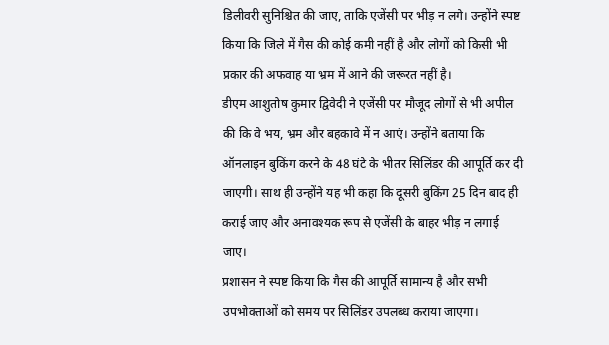डिलीवरी सुनिश्चित की जाए, ताकि एजेंसी पर भीड़ न लगे। उन्होंने स्पष्ट किया कि जिले में गैस की कोई कमी नहीं है और लोगों को किसी भी प्रकार की अफवाह या भ्रम में आने की जरूरत नहीं है।
डीएम आशुतोष कुमार द्विवेदी ने एजेंसी पर मौजूद लोगों से भी अपील की कि वे भय, भ्रम और बहकावे में न आएं। उन्होंने बताया कि ऑनलाइन बुकिंग करने के 48 घंटे के भीतर सिलिंडर की आपूर्ति कर दी जाएगी। साथ ही उन्होंने यह भी कहा कि दूसरी बुकिंग 25 दिन बाद ही कराई जाए और अनावश्यक रूप से एजेंसी के बाहर भीड़ न लगाई जाए।
प्रशासन ने स्पष्ट किया कि गैस की आपूर्ति सामान्य है और सभी उपभोक्ताओं को समय पर सिलिंडर उपलब्ध कराया जाएगा।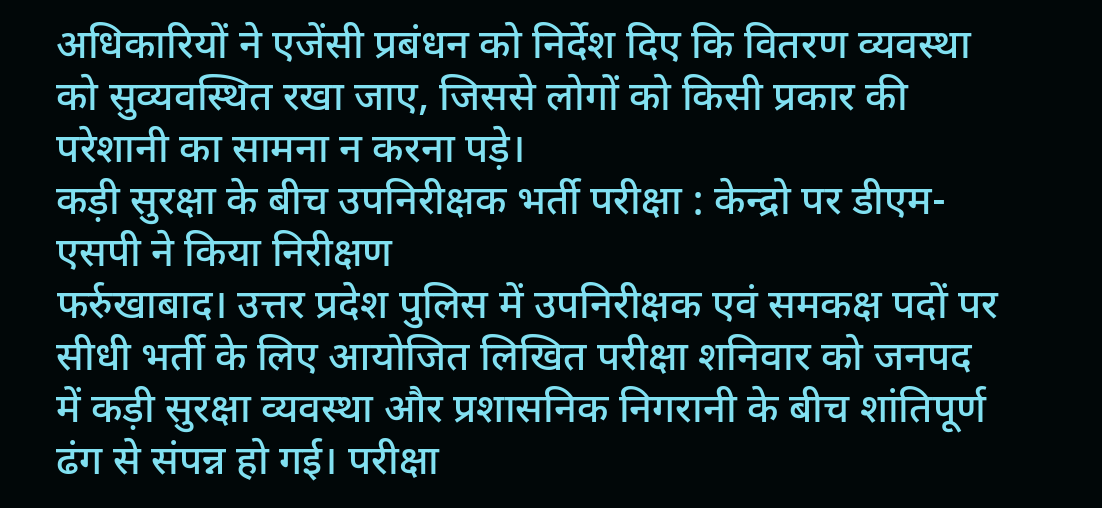अधिकारियों ने एजेंसी प्रबंधन को निर्देश दिए कि वितरण व्यवस्था को सुव्यवस्थित रखा जाए, जिससे लोगों को किसी प्रकार की परेशानी का सामना न करना पड़े।
कड़ी सुरक्षा के बीच उपनिरीक्षक भर्ती परीक्षा : केन्द्रो पर डीएम-एसपी ने किया निरीक्षण
फर्रुखाबाद। उत्तर प्रदेश पुलिस में उपनिरीक्षक एवं समकक्ष पदों पर सीधी भर्ती के लिए आयोजित लिखित परीक्षा शनिवार को जनपद में कड़ी सुरक्षा व्यवस्था और प्रशासनिक निगरानी के बीच शांतिपूर्ण ढंग से संपन्न हो गई। परीक्षा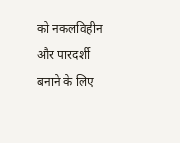को नकलविहीन और पारदर्शी बनाने के लिए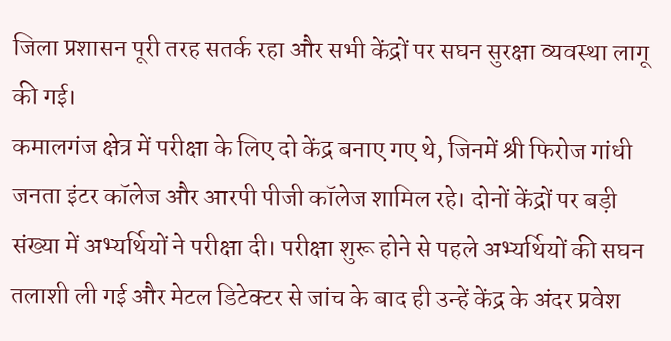जिला प्रशासन पूरी तरह सतर्क रहा और सभी केंद्रों पर सघन सुरक्षा व्यवस्था लागू की गई।
कमालगंज क्षेत्र में परीक्षा के लिए दो केंद्र बनाए गए थे, जिनमें श्री फिरोज गांधी जनता इंटर कॉलेज और आरपी पीजी कॉलेज शामिल रहे। दोनों केंद्रों पर बड़ी संख्या में अभ्यर्थियों ने परीक्षा दी। परीक्षा शुरू होने से पहले अभ्यर्थियों की सघन तलाशी ली गई और मेटल डिटेक्टर से जांच के बाद ही उन्हें केंद्र के अंदर प्रवेश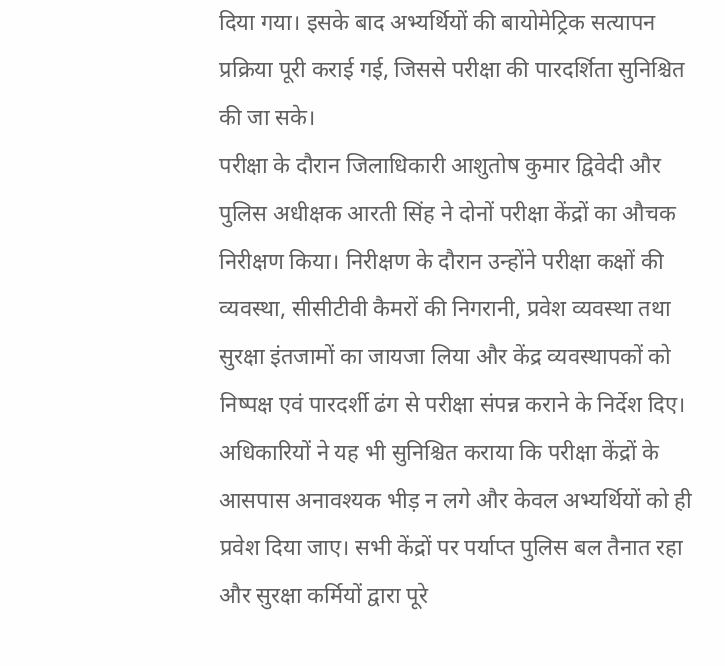दिया गया। इसके बाद अभ्यर्थियों की बायोमेट्रिक सत्यापन प्रक्रिया पूरी कराई गई, जिससे परीक्षा की पारदर्शिता सुनिश्चित की जा सके।
परीक्षा के दौरान जिलाधिकारी आशुतोष कुमार द्विवेदी और पुलिस अधीक्षक आरती सिंह ने दोनों परीक्षा केंद्रों का औचक निरीक्षण किया। निरीक्षण के दौरान उन्होंने परीक्षा कक्षों की व्यवस्था, सीसीटीवी कैमरों की निगरानी, प्रवेश व्यवस्था तथा सुरक्षा इंतजामों का जायजा लिया और केंद्र व्यवस्थापकों को निष्पक्ष एवं पारदर्शी ढंग से परीक्षा संपन्न कराने के निर्देश दिए।
अधिकारियों ने यह भी सुनिश्चित कराया कि परीक्षा केंद्रों के आसपास अनावश्यक भीड़ न लगे और केवल अभ्यर्थियों को ही प्रवेश दिया जाए। सभी केंद्रों पर पर्याप्त पुलिस बल तैनात रहा और सुरक्षा कर्मियों द्वारा पूरे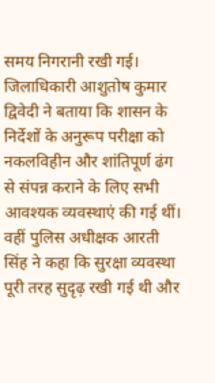समय निगरानी रखी गई।
जिलाधिकारी आशुतोष कुमार द्विवेदी ने बताया कि शासन के निर्देशों के अनुरूप परीक्षा को नकलविहीन और शांतिपूर्ण ढंग से संपन्न कराने के लिए सभी आवश्यक व्यवस्थाएं की गई थीं। वहीं पुलिस अधीक्षक आरती सिंह ने कहा कि सुरक्षा व्यवस्था पूरी तरह सुदृढ़ रखी गई थी और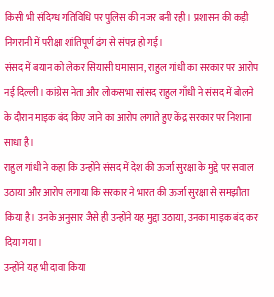किसी भी संदिग्ध गतिविधि पर पुलिस की नजर बनी रही। प्रशासन की कड़ी निगरानी में परीक्षा शांतिपूर्ण ढंग से संपन्न हो गई।
संसद में बयान को लेकर सियासी घमासान, राहुल गांधी का सरकार पर आरोप
नई दिल्ली। कांग्रेस नेता और लोकसभा सांसद राहुल गाँधी ने संसद में बोलने के दौरान माइक बंद किए जाने का आरोप लगाते हुए केंद्र सरकार पर निशाना साधा है।
राहुल गांधी ने कहा कि उन्होंने संसद में देश की ऊर्जा सुरक्षा के मुद्दे पर सवाल उठाया और आरोप लगाया कि सरकार ने भारत की ऊर्जा सुरक्षा से समझौता किया है। उनके अनुसार जैसे ही उन्होंने यह मुद्दा उठाया, उनका माइक बंद कर दिया गया।
उन्होंने यह भी दावा किया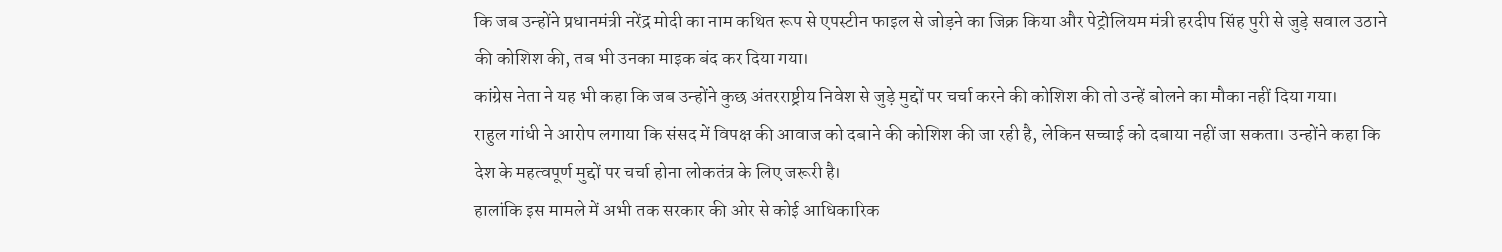कि जब उन्होंने प्रधानमंत्री नरेंद्र मोदी का नाम कथित रूप से एपस्टीन फाइल से जोड़ने का जिक्र किया और पेट्रोलियम मंत्री हरदीप सिंह पुरी से जुड़े सवाल उठाने की कोशिश की, तब भी उनका माइक बंद कर दिया गया।
कांग्रेस नेता ने यह भी कहा कि जब उन्होंने कुछ अंतरराष्ट्रीय निवेश से जुड़े मुद्दों पर चर्चा करने की कोशिश की तो उन्हें बोलने का मौका नहीं दिया गया।
राहुल गांधी ने आरोप लगाया कि संसद में विपक्ष की आवाज को दबाने की कोशिश की जा रही है, लेकिन सच्चाई को दबाया नहीं जा सकता। उन्होंने कहा कि देश के महत्वपूर्ण मुद्दों पर चर्चा होना लोकतंत्र के लिए जरूरी है।
हालांकि इस मामले में अभी तक सरकार की ओर से कोई आधिकारिक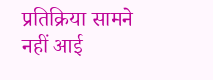प्रतिक्रिया सामने नहीं आई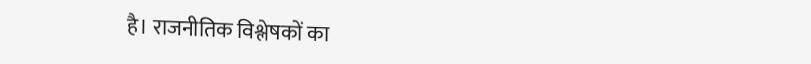है। राजनीतिक विश्लेषकों का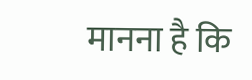मानना है कि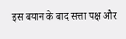इस बयान के बाद सत्ता पक्ष और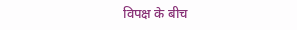विपक्ष के बीच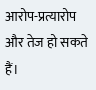आरोप-प्रत्यारोप और तेज हो सकते हैं।